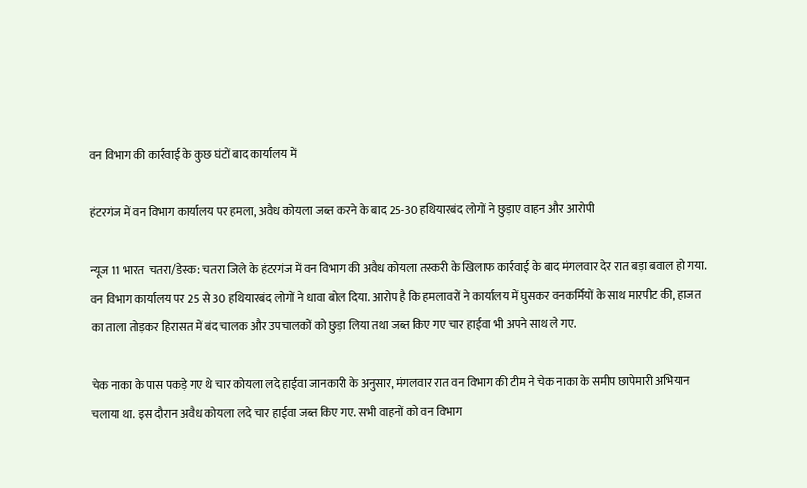वन विभाग की कार्रवाई के कुछ घंटों बाद कार्यालय में

हंटरगंज में वन विभाग कार्यालय पर हमला, अवैध कोयला जब्त करने के बाद 25-30 हथियारबंद लोगों ने छुड़ाए वाहन और आरोपी

न्यूज 11 भारत  चतरा/डेस्क: चतरा जिले के हंटरगंज में वन विभाग की अवैध कोयला तस्करी के खिलाफ कार्रवाई के बाद मंगलवार देर रात बड़ा बवाल हो गया. वन विभाग कार्यालय पर 25 से 30 हथियारबंद लोगों ने धावा बोल दिया. आरोप है कि हमलावरों ने कार्यालय में घुसकर वनकर्मियों के साथ मारपीट की, हाजत का ताला तोड़कर हिरासत में बंद चालक और उपचालकों को छुड़ा लिया तथा जब्त किए गए चार हाईवा भी अपने साथ ले गए.

चेक नाका के पास पकड़े गए थे चार कोयला लदे हाईवा जानकारी के अनुसार, मंगलवार रात वन विभाग की टीम ने चेक नाका के समीप छापेमारी अभियान चलाया था. इस दौरान अवैध कोयला लदे चार हाईवा जब्त किए गए. सभी वाहनों को वन विभाग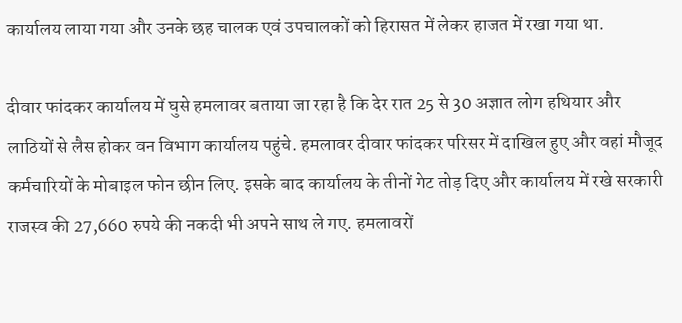कार्यालय लाया गया और उनके छह चालक एवं उपचालकों को हिरासत में लेकर हाजत में रखा गया था.

दीवार फांदकर कार्यालय में घुसे हमलावर बताया जा रहा है कि देर रात 25 से 30 अज्ञात लोग हथियार और लाठियों से लैस होकर वन विभाग कार्यालय पहुंचे. हमलावर दीवार फांदकर परिसर में दाखिल हुए और वहां मौजूद कर्मचारियों के मोबाइल फोन छीन लिए. इसके बाद कार्यालय के तीनों गेट तोड़ दिए और कार्यालय में रखे सरकारी राजस्व की 27,660 रुपये की नकदी भी अपने साथ ले गए. हमलावरों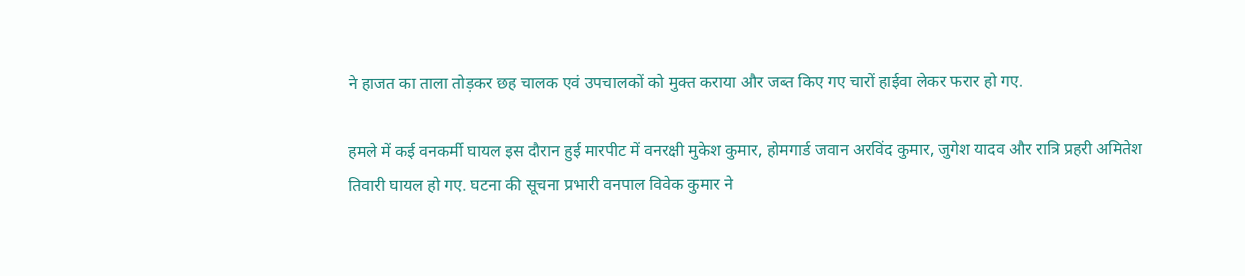ने हाजत का ताला तोड़कर छह चालक एवं उपचालकों को मुक्त कराया और जब्त किए गए चारों हाईवा लेकर फरार हो गए.

हमले में कई वनकर्मी घायल इस दौरान हुई मारपीट में वनरक्षी मुकेश कुमार, होमगार्ड जवान अरविंद कुमार, जुगेश यादव और रात्रि प्रहरी अमितेश तिवारी घायल हो गए. घटना की सूचना प्रभारी वनपाल विवेक कुमार ने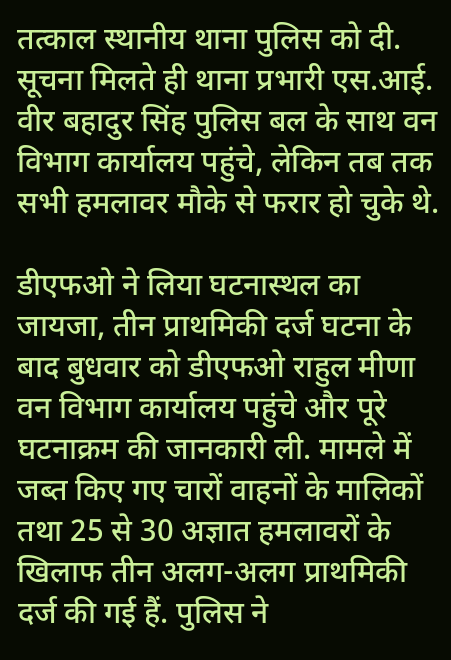तत्काल स्थानीय थाना पुलिस को दी. सूचना मिलते ही थाना प्रभारी एस.आई. वीर बहादुर सिंह पुलिस बल के साथ वन विभाग कार्यालय पहुंचे, लेकिन तब तक सभी हमलावर मौके से फरार हो चुके थे.

डीएफओ ने लिया घटनास्थल का जायजा, तीन प्राथमिकी दर्ज घटना के बाद बुधवार को डीएफओ राहुल मीणा वन विभाग कार्यालय पहुंचे और पूरे घटनाक्रम की जानकारी ली. मामले में जब्त किए गए चारों वाहनों के मालिकों तथा 25 से 30 अज्ञात हमलावरों के खिलाफ तीन अलग-अलग प्राथमिकी दर्ज की गई हैं. पुलिस ने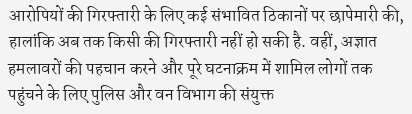आरोपियों की गिरफ्तारी के लिए कई संभावित ठिकानों पर छापेमारी की, हालांकि अब तक किसी की गिरफ्तारी नहीं हो सकी है. वहीं, अज्ञात हमलावरों की पहचान करने और पूरे घटनाक्रम में शामिल लोगों तक पहुंचने के लिए पुलिस और वन विभाग की संयुक्त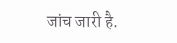जांच जारी है.